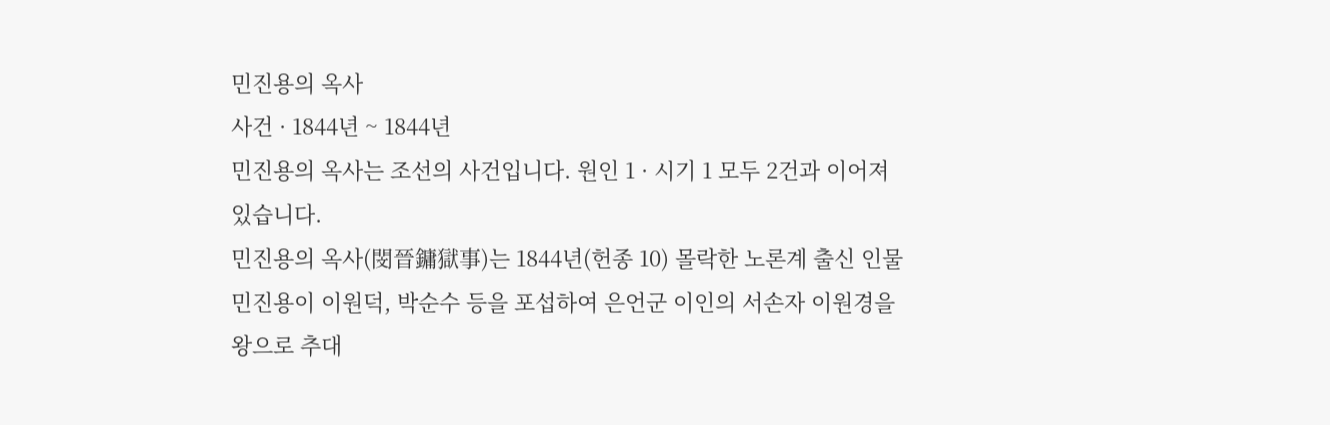민진용의 옥사
사건 · 1844년 ~ 1844년
민진용의 옥사는 조선의 사건입니다. 원인 1 · 시기 1 모두 2건과 이어져 있습니다.
민진용의 옥사(閔晉鏞獄事)는 1844년(헌종 10) 몰락한 노론계 출신 인물 민진용이 이원덕, 박순수 등을 포섭하여 은언군 이인의 서손자 이원경을 왕으로 추대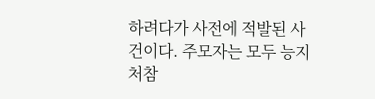하려다가 사전에 적발된 사건이다. 주모자는 모두 능지처참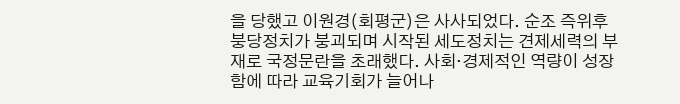을 당했고 이원경(회평군)은 사사되었다. 순조 즉위후 붕당정치가 붕괴되며 시작된 세도정치는 견제세력의 부재로 국정문란을 초래했다. 사회·경제적인 역량이 성장함에 따라 교육기회가 늘어나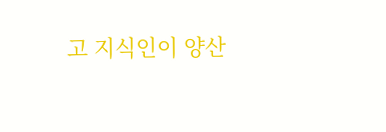고 지식인이 양산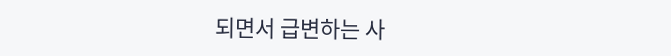되면서 급변하는 사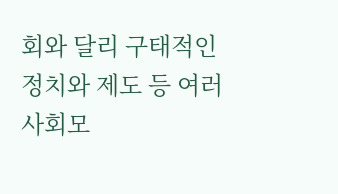회와 달리 구태적인 정치와 제도 등 여러 사회모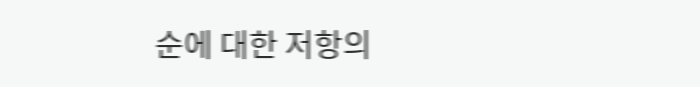순에 대한 저항의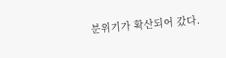분위기가 확산되어 갔다.